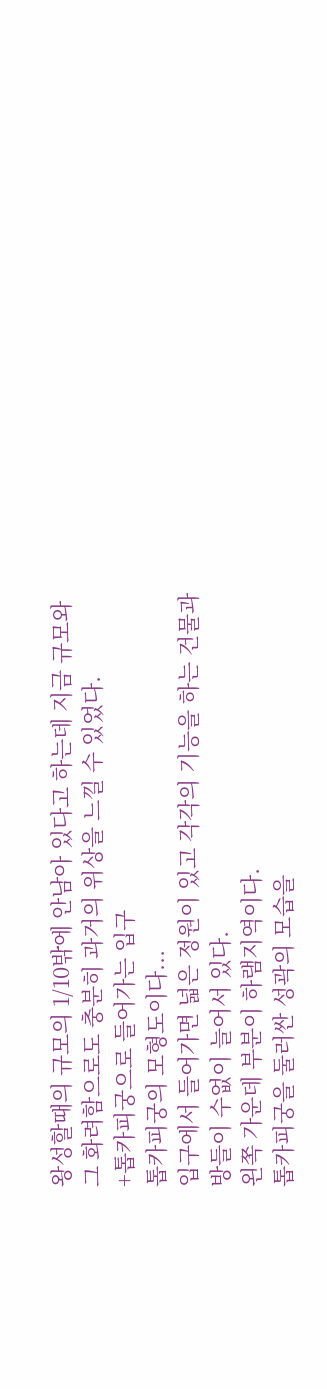왕성할때의 규모의 1/10밖에 안남아 있다고 하는데 지금 규모와
그 화려함으로도 충분히 과거의 위상을 느낄 수 있었다.
+톱카피궁으로 들어가는 입구
톱카피궁의 모형도이다...
입구에서 들어가면 넓은 정원이 있고 각각의 기능을 하는 건물과
방들이 수없이 늘어서 있다.
왼쪽 가운데 부분이 하램지역이다.
톱카피궁을 둘러싼 성곽의 모습을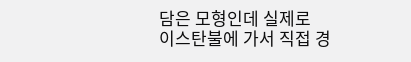담은 모형인데 실제로
이스탄불에 가서 직접 경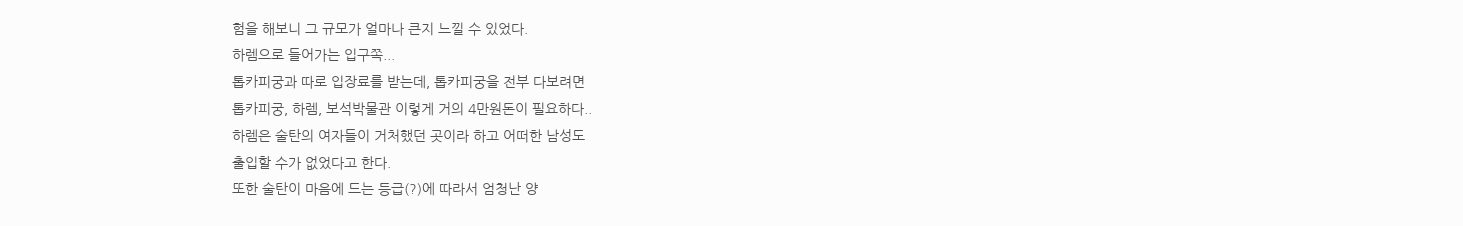험을 해보니 그 규모가 얼마나 큰지 느낄 수 있었다.
하렘으로 들어가는 입구쪽...
톱카피궁과 따로 입장료를 받는데, 톱카피궁을 전부 다보려면
톱카피궁, 하렘, 보석박물관 이렇게 거의 4만원돈이 필요하다..
하렘은 술탄의 여자들이 거처했던 곳이라 하고 어떠한 남성도
출입할 수가 없었다고 한다.
또한 술탄이 마음에 드는 등급(?)에 따라서 엄청난 양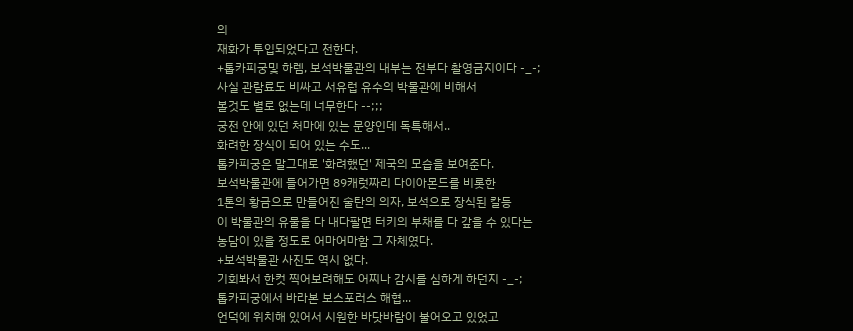의
재화가 투입되었다고 전한다.
+톱카피궁및 하렘, 보석박물관의 내부는 전부다 촬영금지이다 -_-;
사실 관람료도 비싸고 서유럽 유수의 박물관에 비해서
볼것도 별로 없는데 너무한다 --;;;
궁전 안에 있던 처마에 있는 문양인데 독특해서..
화려한 장식이 되어 있는 수도...
톱카피궁은 말그대로 '화려했던' 제국의 모습을 보여준다.
보석박물관에 들어가면 89캐럿짜리 다이아몬드를 비롯한
1톤의 황금으로 만들어진 술탄의 의자, 보석으로 장식된 칼등
이 박물관의 유물을 다 내다팔면 터키의 부채를 다 갚을 수 있다는
농담이 있을 정도로 어마어마함 그 자체였다.
+보석박물관 사진도 역시 없다.
기회봐서 한컷 찍어보려해도 어찌나 감시를 심하게 하던지 -_-;
톱카피궁에서 바라본 보스포러스 해협...
언덕에 위치해 있어서 시원한 바닷바람이 불어오고 있었고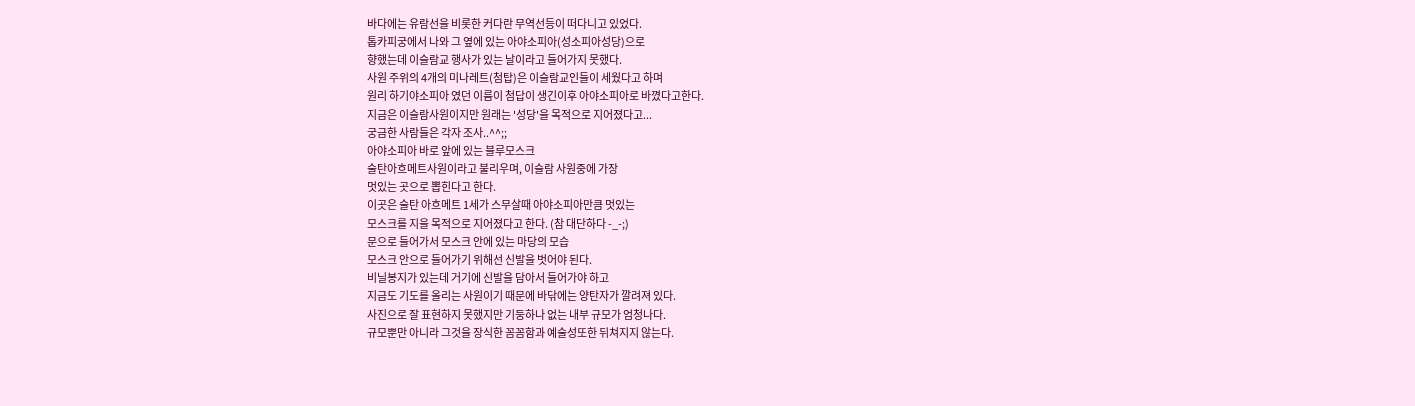바다에는 유람선을 비롯한 커다란 무역선등이 떠다니고 있었다.
톱카피궁에서 나와 그 옆에 있는 아야소피아(성소피아성당)으로
향했는데 이슬람교 행사가 있는 날이라고 들어가지 못했다.
사원 주위의 4개의 미나레트(첨탑)은 이슬람교인들이 세웠다고 하며
원리 하기야소피아 였던 이름이 첨답이 생긴이후 아야소피아로 바꼈다고한다.
지금은 이슬람사원이지만 원래는 '성당'을 목적으로 지어졌다고...
궁금한 사람들은 각자 조사..^^;;
아야소피아 바로 앞에 있는 블루모스크
술탄아흐메트사원이라고 불리우며, 이슬람 사원중에 가장
멋있는 곳으로 뽑힌다고 한다.
이곳은 술탄 아흐메트 1세가 스무살때 아야소피아만큼 멋있는
모스크를 지을 목적으로 지어졌다고 한다. (참 대단하다 -_-;)
문으로 들어가서 모스크 안에 있는 마당의 모습
모스크 안으로 들어가기 위해선 신발을 벗어야 된다.
비닐봉지가 있는데 거기에 신발을 담아서 들어가야 하고
지금도 기도를 올리는 사원이기 때문에 바닦에는 양탄자가 깔려져 있다.
사진으로 잘 표현하지 못했지만 기둥하나 없는 내부 규모가 엄청나다.
규모뿐만 아니라 그것을 장식한 꼼꼼함과 예술성또한 뒤쳐지지 않는다.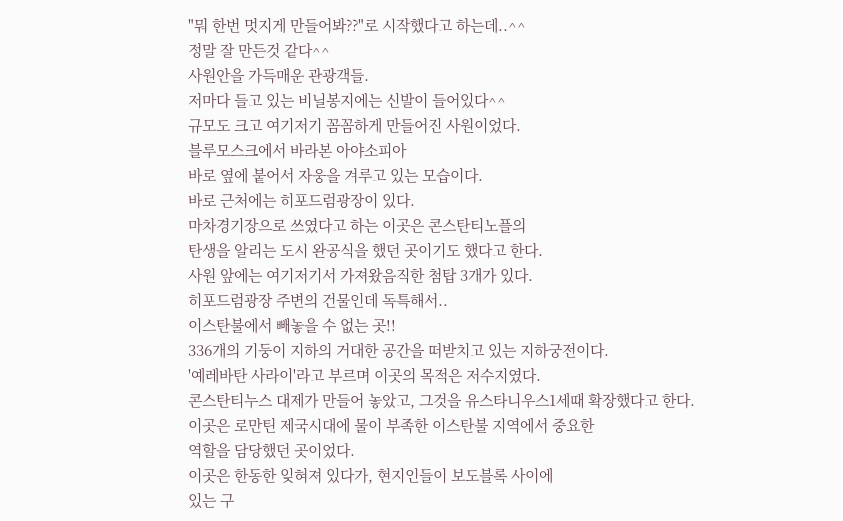"뭐 한번 멋지게 만들어봐??"로 시작했다고 하는데..^^
정말 잘 만든것 같다^^
사원안을 가득매운 관광객들.
저마다 들고 있는 비닐봉지에는 신발이 들어있다^^
규모도 크고 여기저기 꼼꼼하게 만들어진 사원이었다.
블루모스크에서 바라본 아야소피아
바로 옆에 붙어서 자웅을 겨루고 있는 모습이다.
바로 근처에는 히포드럼광장이 있다.
마차경기장으로 쓰였다고 하는 이곳은 콘스탄티노플의
탄생을 알리는 도시 완공식을 했던 곳이기도 했다고 한다.
사원 앞에는 여기저기서 가져왔음직한 첨탑 3개가 있다.
히포드럼광장 주변의 건물인데 독특해서..
이스탄불에서 빼놓을 수 없는 곳!!
336개의 기둥이 지하의 거대한 공간을 떠받치고 있는 지하궁전이다.
'예레바탄 사라이'라고 부르며 이곳의 목적은 저수지였다.
콘스탄티누스 대제가 만들어 놓았고, 그것을 유스타니우스1세때 확장했다고 한다.
이곳은 로만틴 제국시대에 물이 부족한 이스탄불 지역에서 중요한
역할을 담당했던 곳이었다.
이곳은 한동한 잊혀져 있다가, 현지인들이 보도블록 사이에
있는 구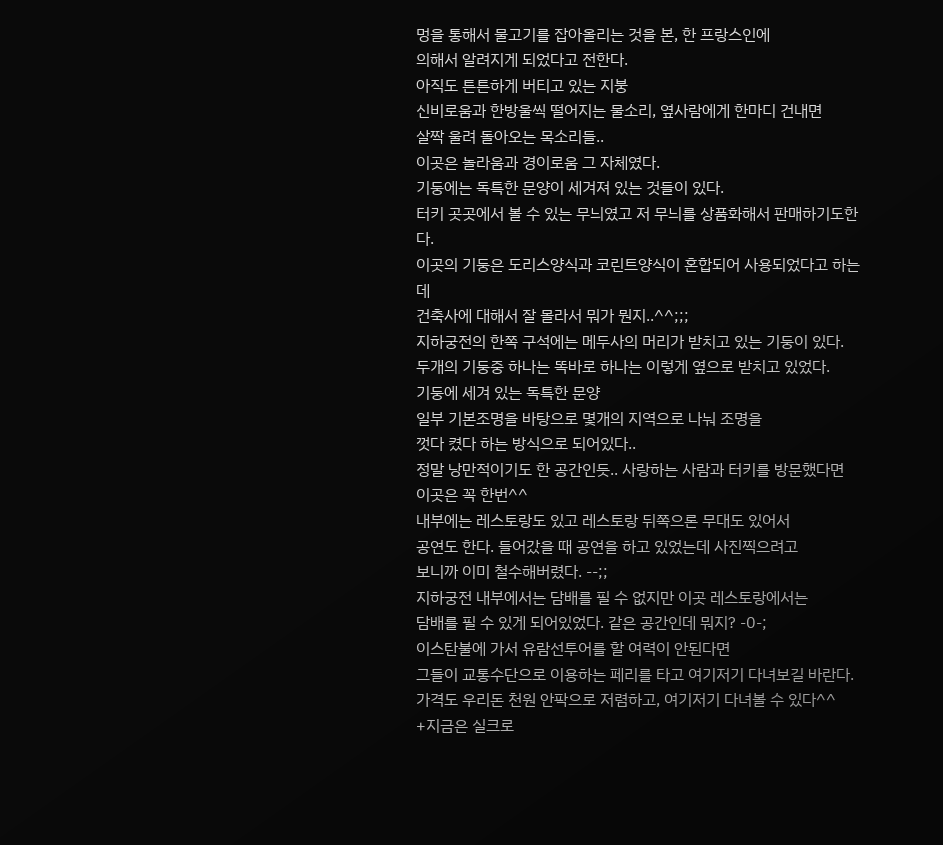멍을 통해서 물고기를 잡아올리는 것을 본, 한 프랑스인에
의해서 알려지게 되었다고 전한다.
아직도 튼튼하게 버티고 있는 지붕
신비로움과 한방울씩 떨어지는 물소리, 옆사람에게 한마디 건내면
살짝 울려 돌아오는 목소리들..
이곳은 놀라움과 경이로움 그 자체였다.
기둥에는 독특한 문양이 세겨져 있는 것들이 있다.
터키 곳곳에서 볼 수 있는 무늬였고 저 무늬를 상품화해서 판매하기도한다.
이곳의 기둥은 도리스양식과 코린트양식이 혼합되어 사용되었다고 하는데
건축사에 대해서 잘 몰라서 뭐가 뭔지..^^;;;
지하궁전의 한쪽 구석에는 메두사의 머리가 받치고 있는 기둥이 있다.
두개의 기둥중 하나는 똑바로 하나는 이렇게 옆으로 받치고 있었다.
기둥에 세겨 있는 독특한 문양
일부 기본조명을 바탕으로 몇개의 지역으로 나눠 조명을
껏다 켰다 하는 방식으로 되어있다..
정말 낭만적이기도 한 공간인듯.. 사랑하는 사람과 터키를 방문했다면
이곳은 꼭 한번^^
내부에는 레스토랑도 있고 레스토랑 뒤쪽으론 무대도 있어서
공연도 한다. 들어갔을 때 공연을 하고 있었는데 사진찍으려고
보니까 이미 철수해버렸다. --;;
지하궁전 내부에서는 담배를 필 수 없지만 이곳 레스토랑에서는
담배를 필 수 있게 되어있었다. 같은 공간인데 뭐지? -0-;
이스탄불에 가서 유람선투어를 할 여력이 안된다면
그들이 교통수단으로 이용하는 페리를 타고 여기저기 다녀보길 바란다.
가격도 우리돈 천원 안팍으로 저렴하고, 여기저기 다녀볼 수 있다^^
+지금은 실크로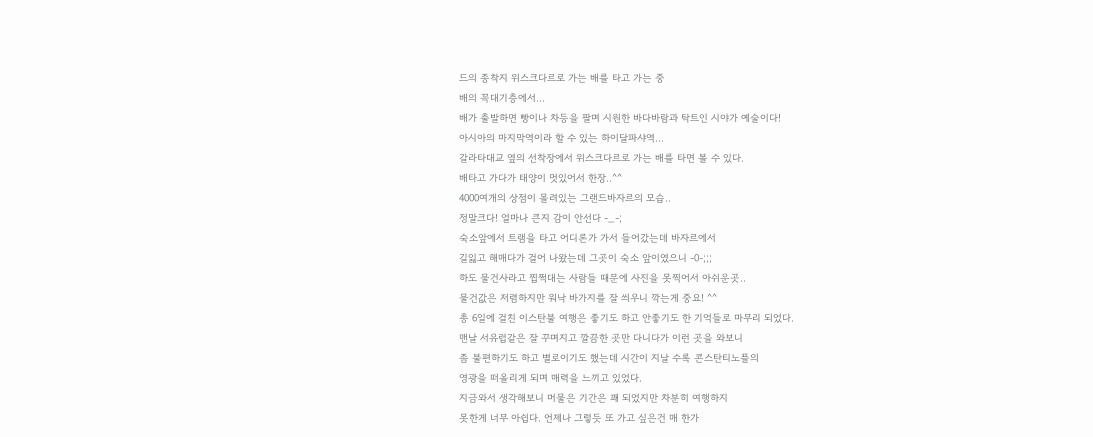드의 종착지 위스크다르로 가는 배를 타고 가는 중
배의 꼭대기층에서...
배가 출발하면 빵이나 차등을 팔며 시원한 바다바람과 탁트인 시야가 예술이다!
아시아의 마지막역이라 할 수 있는 하이달파샤역...
갈라타대교 옆의 선착장에서 위스크다르로 가는 배를 타면 볼 수 있다.
배타고 가다가 태양이 멋있어서 한장..^^
4000여개의 상점이 몰려있는 그랜드바자르의 모습..
정말크다! 얼마나 큰지 감이 안선다 -_-;
숙소앞에서 트램을 타고 어디론가 가서 들어갔는데 바자르에서
길잃고 해매다가 걸어 나왔는데 그곳이 숙소 앞이였으니 -0-;;;
하도 물건사라고 찝쩍대는 사람들 때문에 사진을 못찍어서 아쉬운곳..
물건값은 저렴하지만 워낙 바가지를 잘 씌우니 깍는게 중요! ^^
총 6일에 걸친 이스탄불 여행은 좋기도 하고 안좋기도 한 기억들로 마무리 되었다.
맨날 서유럽같은 잘 꾸며지고 깔끔한 곳만 다니다가 이런 곳을 와보니
좀 불편하기도 하고 별로이기도 했는데 시간이 지날 수록 콘스탄티노플의
영광을 떠올리게 되며 매력을 느끼고 있었다.
지금와서 생각해보니 머물은 기간은 꽤 되었지만 차분히 여행하지
못한게 너무 아쉽다. 언제나 그렇듯 또 가고 싶은건 매 한가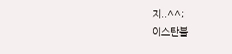지..^^;
이스탄불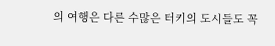의 여행은 다른 수많은 터키의 도시들도 꼭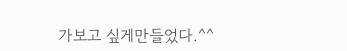가보고 싶게만들었다.^^